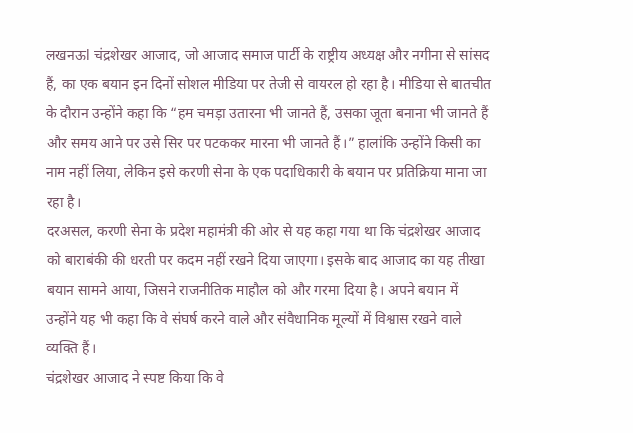लखनऊl चंद्रशेखर आजाद, जो आजाद समाज पार्टी के राष्ट्रीय अध्यक्ष और नगीना से सांसद हैं, का एक बयान इन दिनों सोशल मीडिया पर तेजी से वायरल हो रहा है। मीडिया से बातचीत के दौरान उन्होंने कहा कि “हम चमड़ा उतारना भी जानते हैं, उसका जूता बनाना भी जानते हैं और समय आने पर उसे सिर पर पटककर मारना भी जानते हैं।” हालांकि उन्होंने किसी का नाम नहीं लिया, लेकिन इसे करणी सेना के एक पदाधिकारी के बयान पर प्रतिक्रिया माना जा रहा है।
दरअसल, करणी सेना के प्रदेश महामंत्री की ओर से यह कहा गया था कि चंद्रशेखर आजाद को बाराबंकी की धरती पर कदम नहीं रखने दिया जाएगा। इसके बाद आजाद का यह तीखा बयान सामने आया, जिसने राजनीतिक माहौल को और गरमा दिया है। अपने बयान में उन्होंने यह भी कहा कि वे संघर्ष करने वाले और संवैधानिक मूल्यों में विश्वास रखने वाले व्यक्ति हैं।
चंद्रशेखर आजाद ने स्पष्ट किया कि वे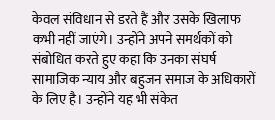केवल संविधान से डरते हैं और उसके खिलाफ कभी नहीं जाएंगे। उन्होंने अपने समर्थकों को संबोधित करते हुए कहा कि उनका संघर्ष सामाजिक न्याय और बहुजन समाज के अधिकारों के लिए है। उन्होंने यह भी संकेत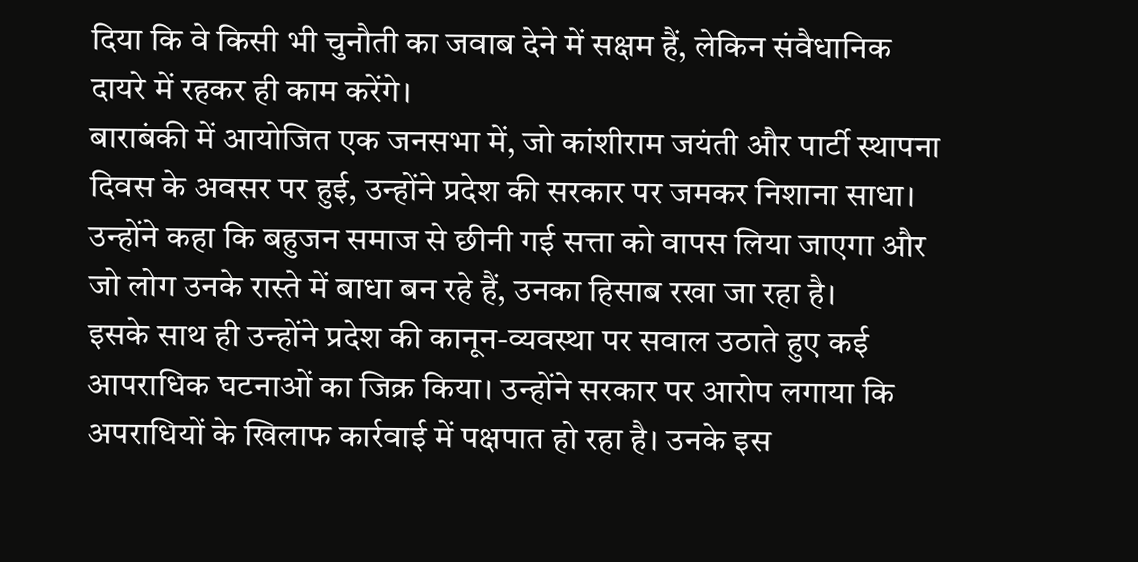दिया कि वे किसी भी चुनौती का जवाब देने में सक्षम हैं, लेकिन संवैधानिक दायरे में रहकर ही काम करेंगे।
बाराबंकी में आयोजित एक जनसभा में, जो कांशीराम जयंती और पार्टी स्थापना दिवस के अवसर पर हुई, उन्होंने प्रदेश की सरकार पर जमकर निशाना साधा। उन्होंने कहा कि बहुजन समाज से छीनी गई सत्ता को वापस लिया जाएगा और जो लोग उनके रास्ते में बाधा बन रहे हैं, उनका हिसाब रखा जा रहा है।
इसके साथ ही उन्होंने प्रदेश की कानून-व्यवस्था पर सवाल उठाते हुए कई आपराधिक घटनाओं का जिक्र किया। उन्होंने सरकार पर आरोप लगाया कि अपराधियों के खिलाफ कार्रवाई में पक्षपात हो रहा है। उनके इस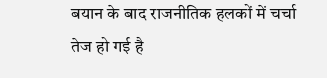बयान के बाद राजनीतिक हलकों में चर्चा तेज हो गई है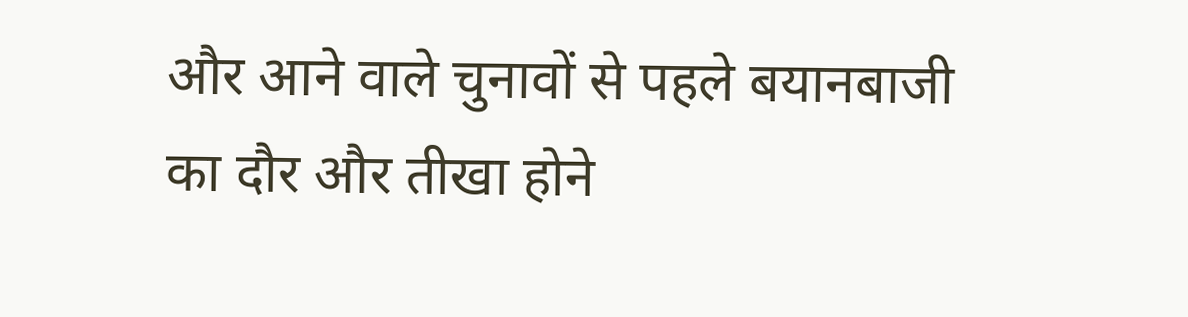और आने वाले चुनावों से पहले बयानबाजी का दौर और तीखा होने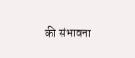की संभावना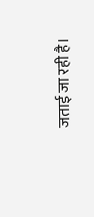जताई जा रही है।